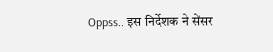Oppss.. इस निर्देशक ने सेंसर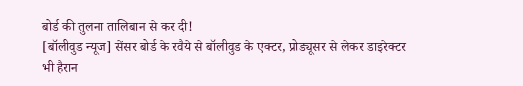बोर्ड की तुलना तालिबान से कर दी!
[बॉलीवुड न्यूज] सेंसर बोर्ड के रवैये से बॉलीवुड के एक्टर, प्रोड्यूसर से लेकर डाइरेक्टर भी हैरान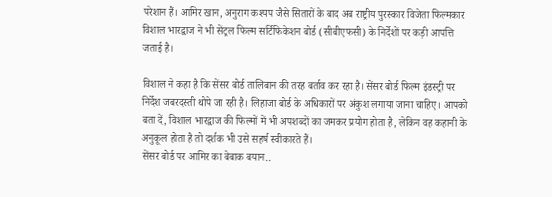परेशान हैं। आमिर खान, अनुराग कश्यप जैसे सितारों के बाद अब राष्ट्रीय पुरस्कार विजेता फिल्मकार विशाल भारद्वाज ने भी सेंट्रल फिल्म सर्टिफिकेशन बोर्ड (सीबीएफसी) के निर्देशों पर कड़ी आपत्ति जताई है।

विशाल ने कहा है कि सेंसर बोर्ड तालिबान की तरह बर्ताव कर रहा है। सेंसर बोर्ड फिल्म इंडस्ट्री पर निर्देश जबरदस्ती थोपे जा रही है। लिहाजा बोर्ड के अधिकारों पर अंकुश लगाया जाना चाहिए। आपको बता दें, विशाल भारद्वाज की फिल्मों में भी अपशब्दों का जमकर प्रयोग होता है, लेकिन वह कहानी के अनुकूल होता है तो दर्शक भी उसे सहर्ष स्वीकारते हैं।
सेंसर बोर्ड पर आमिर का बेबाक बयान..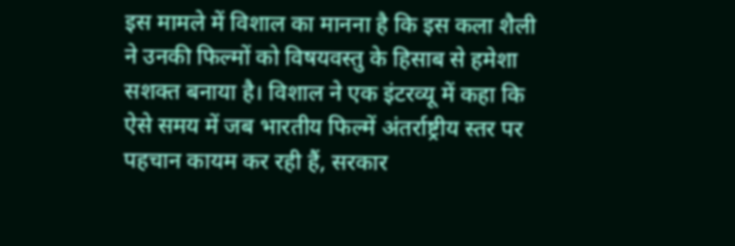इस मामले में विशाल का मानना है कि इस कला शैली ने उनकी फिल्मों को विषयवस्तु के हिसाब से हमेशा सशक्त बनाया है। विशाल ने एक इंटरव्यू में कहा कि ऐसे समय में जब भारतीय फिल्में अंतर्राष्ट्रीय स्तर पर पहचान कायम कर रही हैं, सरकार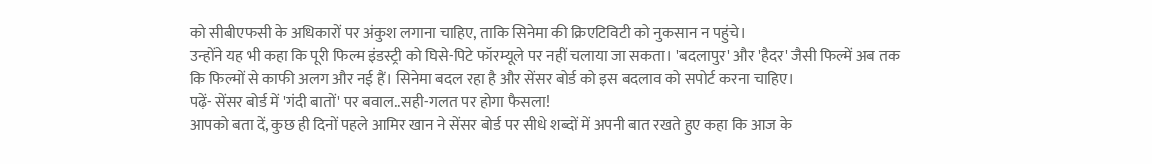को सीबीएफसी के अधिकारों पर अंकुश लगाना चाहिए, ताकि सिनेमा की क्रिएटिविटी को नुकसान न पहुंचे।
उन्होंने यह भी कहा कि पूरी फिल्म इंडस्ट्री को घिसे-पिटे फॉरम्यूले पर नहीं चलाया जा सकता। 'बदलापुर' और 'हैदर' जैसी फिल्में अब तक कि फिल्मों से काफी अलग और नई हैं। सिनेमा बदल रहा है और सेंसर बोर्ड को इस बदलाव को सपोर्ट करना चाहिए।
पढ़ें- सेंसर बोर्ड में 'गंदी बातों' पर बवाल..सही-गलत पर होगा फैसला!
आपको बता दें, कुछ ही दिनों पहले आमिर खान ने सेंसर बोर्ड पर सीधे शब्दों में अपनी बात रखते हुए कहा कि आज के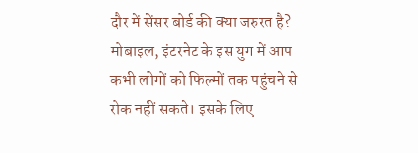दौर में सेंसर बोर्ड की क्या जरुरत है? मोबाइल, इंटरनेट के इस युग में आप कभी लोगों को फिल्मों तक पहुंचने से रोक नहीं सकते। इसके लिए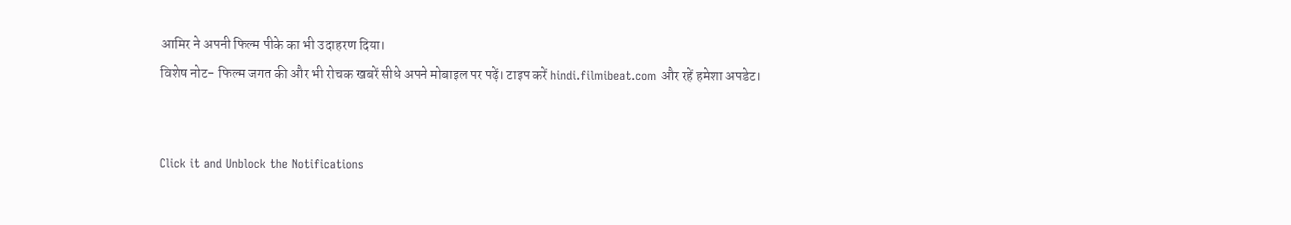आमिर ने अपनी फिल्म पीके का भी उदाहरण दिया।
विशेष नोट- फिल्म जगत की और भी रोचक खबरें सीधे अपने मोबाइल पर पढ़ें। टाइप करें hindi.filmibeat.com और रहें हमेशा अपडेट।


Click it and Unblock the Notifications